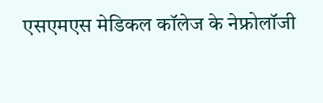एसएमएस मेडिकल कॉलेज के नेफ्रोलॉजी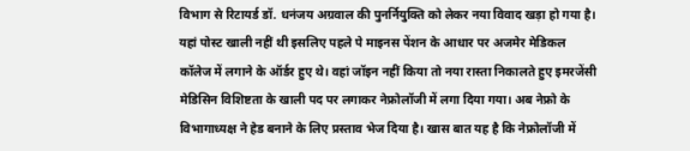विभाग से रिटायर्ड डॉ. धनंजय अग्रवाल की पुनर्नियुक्ति को लेकर नया विवाद खड़ा हो गया है। यहां पोस्ट खाली नहीं थी इसलिए पहले पे माइनस पेंशन के आधार पर अजमेर मेडिकल कॉलेज में लगाने के ऑर्डर हुए थे। वहां जॉइन नहीं किया तो नया रास्ता निकालते हुए इमरजेंसी मेडिसिन विशिष्टता के खाली पद पर लगाकर नेफ्रोलॉजी में लगा दिया गया। अब नेफ्रो के विभागाध्यक्ष ने हेड बनाने के लिए प्रस्ताव भेज दिया है। खास बात यह है कि नेफ्रोलॉजी में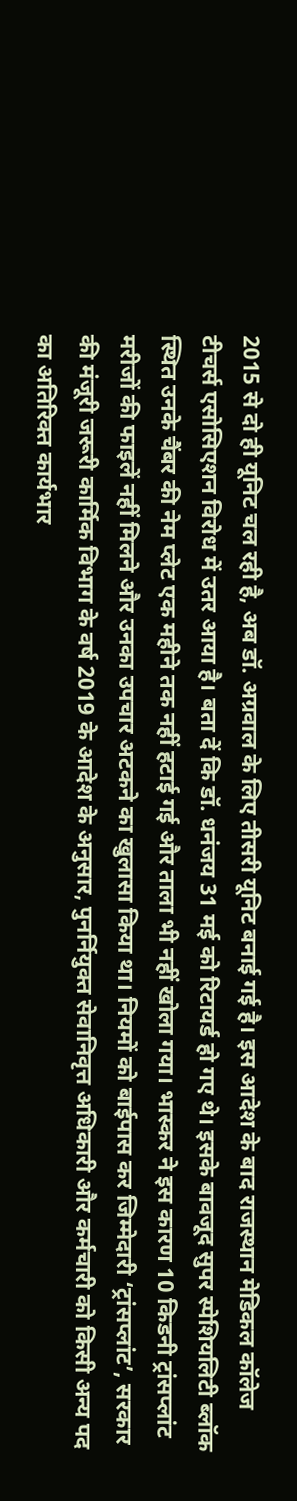2015 से दो ही यूनिट चल रही है, अब डॉ. अग्रवाल के लिए तीसरी यूनिट बनाई गई है। इस आदेश के बाद राजस्थान मेडिकल कॉलेज टीचर्स एसोसिएशन विरोध में उतर आया है। बता दें कि डॉ. धनंजय 31 मई को रिटायर्ड हो गए थे। इसके बावजूद सुपर स्पेशियलिटी ब्लॉक स्थित उनके चैंबर की नेम प्लेट एक महीने तक नहीं हटाई गई और ताला भी नहीं खोला गया। भास्कर ने इस कारण 10 किडनी ट्रांसप्लांट मरीजों की फाइलें नहीं मिलने और उनका उपचार अटकने का खुलासा किया था। नियमों को बाईपास कर जिम्मेदारी ‘ट्रांसप्लांट’, सरकार की मंजूरी जरूरी कार्मिक विभाग के वर्ष 2019 के आदेश के अनुसार, पुनर्नियुक्त सेवानिवृत्त अधिकारी और कर्मचारी को किसी अन्य पद का अतिरिक्त कार्यभार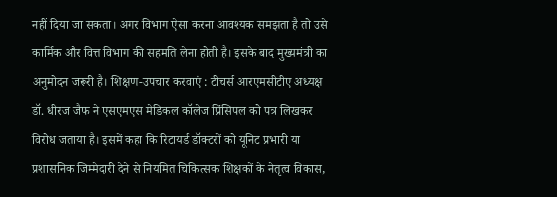नहीं दिया जा सकता। अगर विभाग ऐसा करना आवश्यक समझता है तो उसे कार्मिक और वित्त विभाग की सहमति लेना होती है। इसके बाद मुख्यमंत्री का अनुमोदन जरूरी है। शिक्षण-उपचार करवाएं : टीचर्स आरएमसीटीए अध्यक्ष डॉ. धीरज जैफ ने एसएमएस मेडिकल कॉलेज प्रिंसिपल को पत्र लिखकर विरोध जताया है। इसमें कहा कि रिटायर्ड डॉक्टरों को यूनिट प्रभारी या प्रशासनिक जिम्मेदारी देने से नियमित चिकित्सक शिक्षकों के नेतृत्व विकास,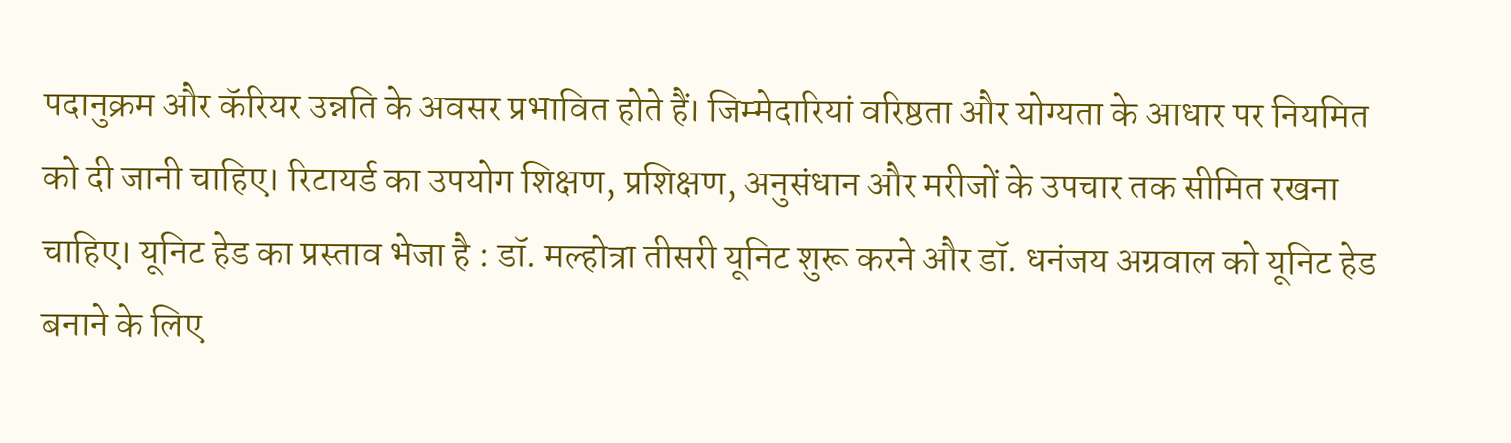पदानुक्रम और कॅरियर उन्नति के अवसर प्रभावित होते हैं। जिम्मेदारियां वरिष्ठता और योग्यता के आधार पर नियमित को दी जानी चाहिए। रिटायर्ड का उपयोग शिक्षण, प्रशिक्षण, अनुसंधान और मरीजों के उपचार तक सीमित रखना चाहिए। यूनिट हेड का प्रस्ताव भेजा है : डॉ. मल्होत्रा तीसरी यूनिट शुरू करने और डॉ. धनंजय अग्रवाल को यूनिट हेड बनाने के लिए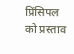प्रिंसिपल को प्रस्ताव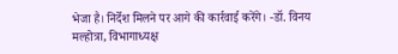भेजा है। निर्देश मिलने पर आगे की कार्रवाई करेंगे। -डॉ. विनय मल्होत्रा, विभागाध्यक्ष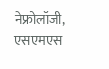नेफ्रोलॉजी, एसएमएस